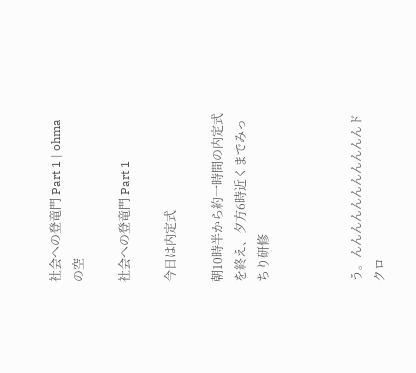社会への登竜門 Part 1 | ohmaの空

社会への登竜門 Part 1

今日は内定式

朝10時半から約一時間の内定式を終え、夕方6時近くまでみっちり研修



う。んんんんんんんんんんんドクロ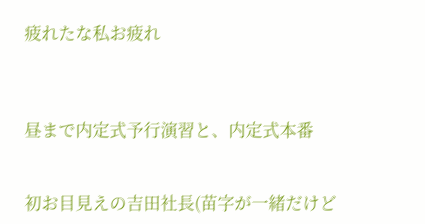疲れたな私お疲れ



昼まで内定式予行演習と、内定式本番


初お目見えの吉田社長(苗字が一緒だけど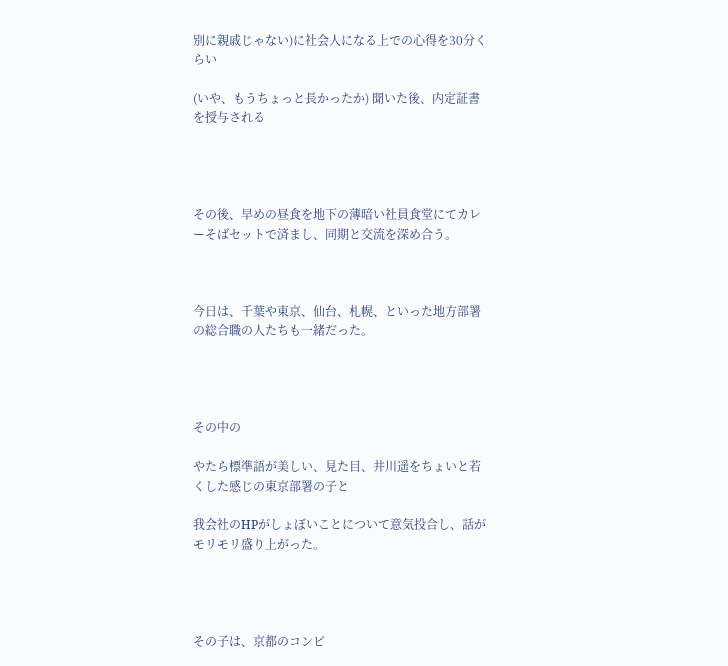別に親戚じゃない)に社会人になる上での心得を30分くらい

(いや、もうちょっと長かったか) 聞いた後、内定証書を授与される




その後、早めの昼食を地下の薄暗い社員食堂にてカレーそばセットで済まし、同期と交流を深め合う。



今日は、千葉や東京、仙台、札幌、といった地方部署の総合職の人たちも一緒だった。




その中の

やたら標準語が美しい、見た目、井川遥をちょいと若くした感じの東京部署の子と

我会社のHPがしょぼいことについて意気投合し、話がモリモリ盛り上がった。




その子は、京都のコンピ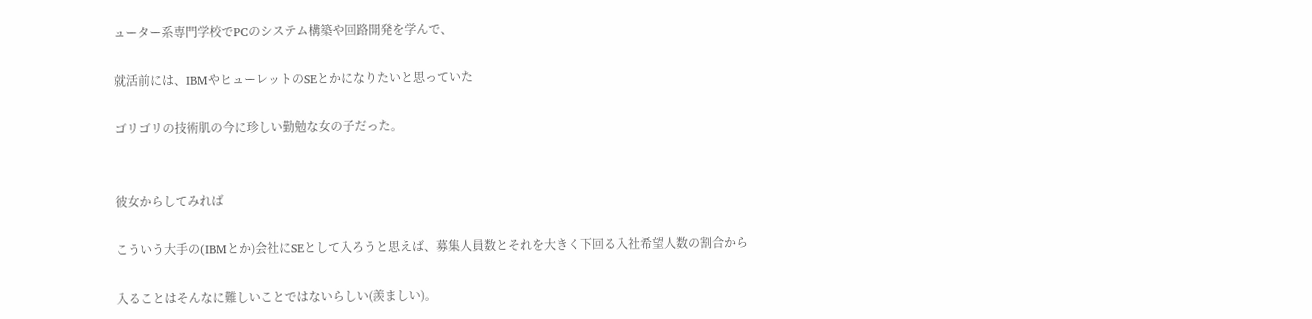ューター系専門学校でPCのシステム構築や回路開発を学んで、

就活前には、IBMやヒューレットのSEとかになりたいと思っていた

ゴリゴリの技術肌の今に珍しい勤勉な女の子だった。


彼女からしてみれば

こういう大手の(IBMとか)会社にSEとして入ろうと思えば、募集人員数とそれを大きく下回る入社希望人数の割合から

入ることはそんなに難しいことではないらしい(羨ましい)。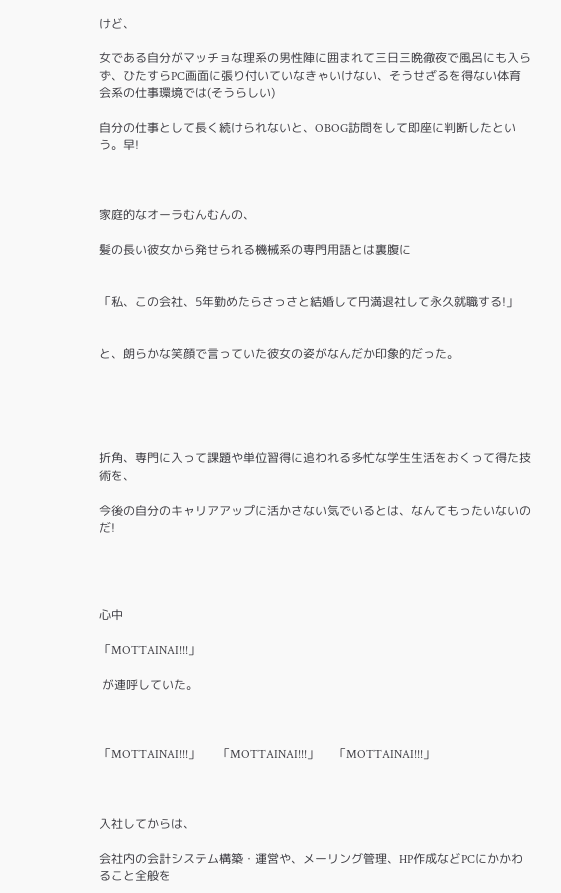けど、

女である自分がマッチョな理系の男性陣に囲まれて三日三晩徹夜で風呂にも入らず、ひたすらPC画面に張り付いていなきゃいけない、そうせざるを得ない体育会系の仕事環境では(そうらしい)

自分の仕事として長く続けられないと、OBOG訪問をして即座に判断したという。早!



家庭的なオーラむんむんの、

髪の長い彼女から発せられる機械系の専門用語とは裏腹に


「私、この会社、5年勤めたらさっさと結婚して円満退社して永久就職する!」


と、朗らかな笑顔で言っていた彼女の姿がなんだか印象的だった。





折角、専門に入って課題や単位習得に追われる多忙な学生生活をおくって得た技術を、

今後の自分のキャリアアップに活かさない気でいるとは、なんてもったいないのだ!




心中

「MOTTAINAI!!!」

 が連呼していた。



「MOTTAINAI!!!」      「MOTTAINAI!!!」     「MOTTAINAI!!!」



入社してからは、

会社内の会計システム構築・運営や、メーリング管理、HP作成などPCにかかわること全般を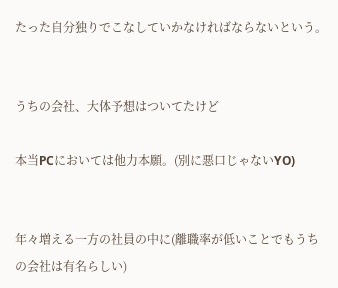たった自分独りでこなしていかなければならないという。


うちの会社、大体予想はついてたけど

本当PCにおいては他力本願。(別に悪口じゃないYO)


年々増える一方の社員の中に(離職率が低いことでもうちの会社は有名らしい)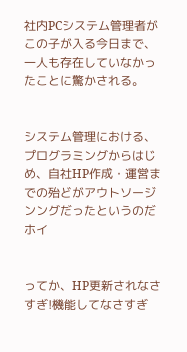社内PCシステム管理者がこの子が入る今日まで、一人も存在していなかったことに驚かされる。


システム管理における、プログラミングからはじめ、自社HP作成・運営までの殆どがアウトソージンングだったというのだホイ


ってか、HP更新されなさすぎ!機能してなさすぎ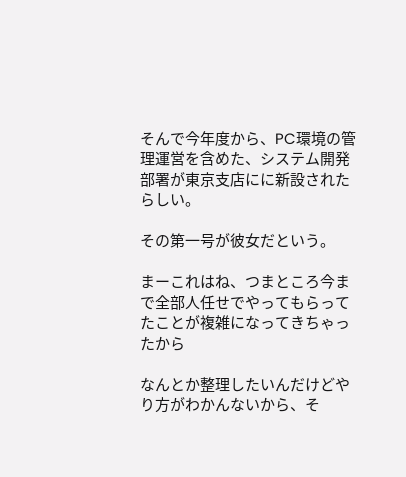そんで今年度から、PC環境の管理運営を含めた、システム開発部署が東京支店にに新設されたらしい。

その第一号が彼女だという。

まーこれはね、つまところ今まで全部人任せでやってもらってたことが複雑になってきちゃったから

なんとか整理したいんだけどやり方がわかんないから、そ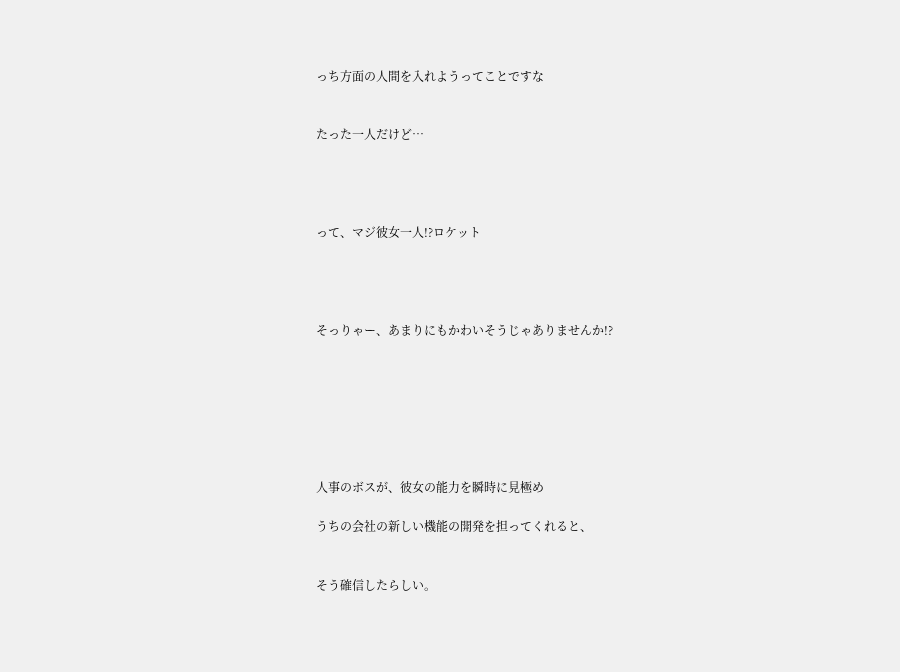っち方面の人間を入れようってことですな


たった一人だけど…




って、マジ彼女一人!?ロケット




そっりゃー、あまりにもかわいそうじゃありませんか!?







人事のボスが、彼女の能力を瞬時に見極め

うちの会社の新しい機能の開発を担ってくれると、


そう確信したらしい。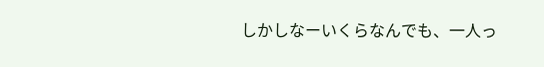しかしなーいくらなんでも、一人っ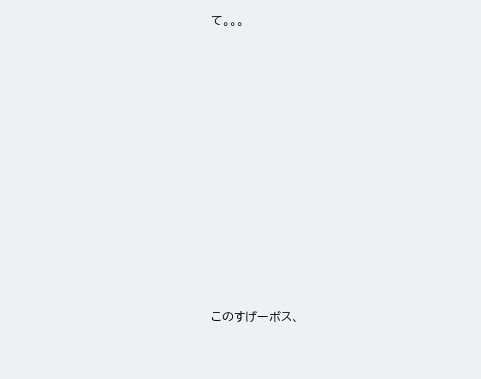て。。。












このすげーボス、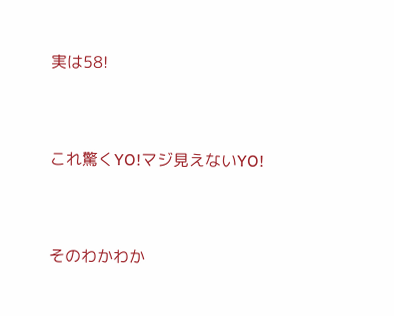実は58!


これ驚くYO!マジ見えないYO!


そのわかわか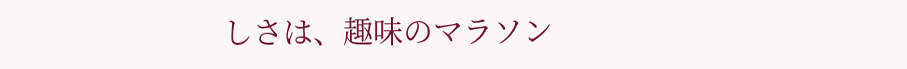しさは、趣味のマラソン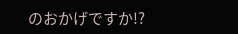のおかげですか!?